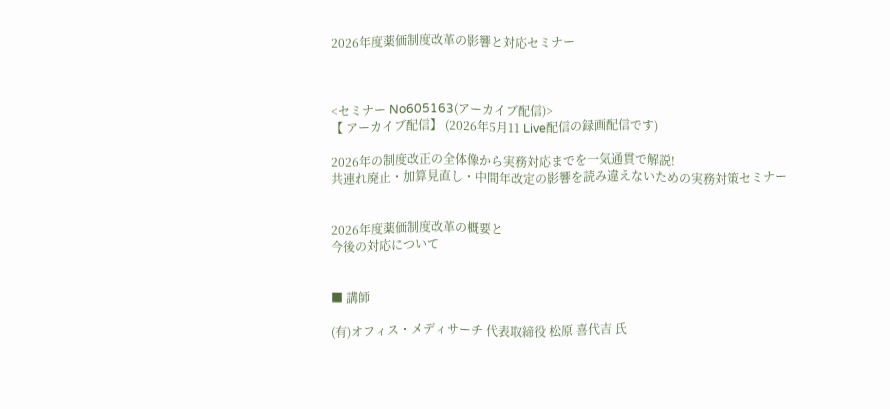2026年度薬価制度改革の影響と対応セミナー



<セミナー No605163(アーカイブ配信)>
【 アーカイブ配信】 (2026年5月11 Live配信の録画配信です)

2026年の制度改正の全体像から実務対応までを一気通貫で解説!
共連れ廃止・加算見直し・中間年改定の影響を読み違えないための実務対策セミナー


2026年度薬価制度改革の概要と
今後の対応について


■ 講師

(有)オフィス・メディサーチ 代表取締役 松原 喜代吉 氏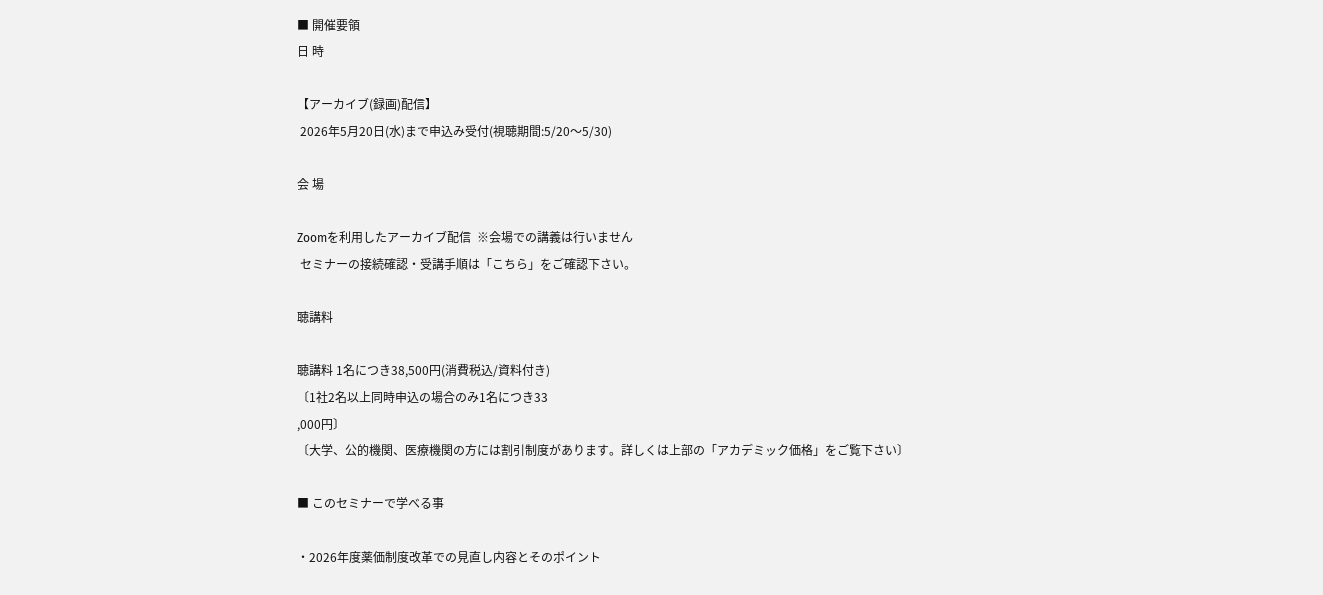■ 開催要領
日 時

【アーカイブ(録画)配信】
 2026年5月20日(水)まで申込み受付(視聴期間:5/20〜5/30)

会 場

Zoomを利用したアーカイブ配信  ※会場での講義は行いません
 セミナーの接続確認・受講手順は「こちら」をご確認下さい。

聴講料

聴講料 1名につき38,500円(消費税込/資料付き)
〔1社2名以上同時申込の場合のみ1名につき33
,000円〕
〔大学、公的機関、医療機関の方には割引制度があります。詳しくは上部の「アカデミック価格」をご覧下さい〕

■ このセミナーで学べる事

・2026年度薬価制度改革での見直し内容とそのポイント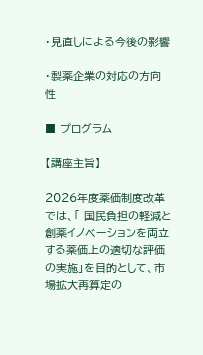・見直しによる今後の影響

・製薬企業の対応の方向性

■ プログラム

【講座主旨】

2026年度薬価制度改革では、「 国民負担の軽減と創薬イノベーションを両立する薬価上の適切な評価の実施」を目的として、市場拡大再算定の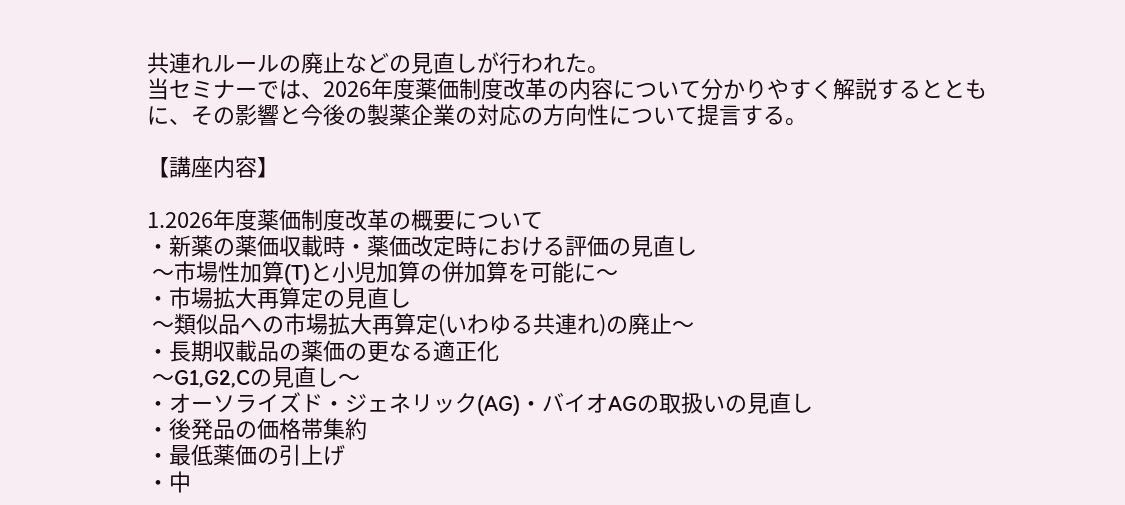共連れルールの廃止などの見直しが行われた。
当セミナーでは、2026年度薬価制度改革の内容について分かりやすく解説するとともに、その影響と今後の製薬企業の対応の方向性について提言する。

【講座内容】

1.2026年度薬価制度改革の概要について
・新薬の薬価収載時・薬価改定時における評価の見直し
 〜市場性加算(T)と小児加算の併加算を可能に〜
・市場拡大再算定の見直し
 〜類似品への市場拡大再算定(いわゆる共連れ)の廃止〜
・長期収載品の薬価の更なる適正化
 〜G1,G2,Cの見直し〜
・オーソライズド・ジェネリック(AG)・バイオAGの取扱いの見直し
・後発品の価格帯集約
・最低薬価の引上げ
・中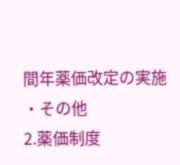間年薬価改定の実施
・その他
2.薬価制度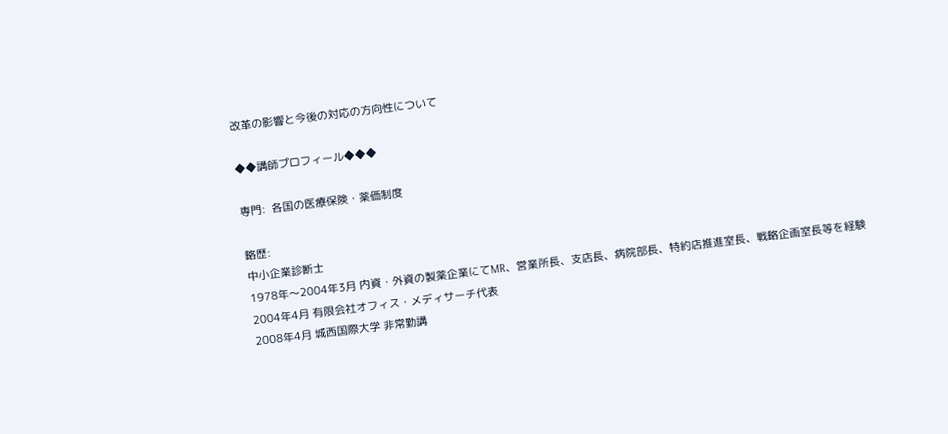改革の影響と今後の対応の方向性について

◆◆講師プロフィール◆◆◆

専門:  各国の医療保険・薬価制度

略歴:
中小企業診断士
1978年〜2004年3月 内資・外資の製薬企業にてMR、営業所長、支店長、病院部長、特約店推進室長、戦略企画室長等を経験
2004年4月 有限会社オフィス・メディサーチ代表
2008年4月 城西国際大学 非常勤講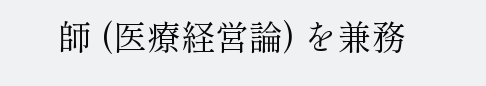師 (医療経営論) を兼務